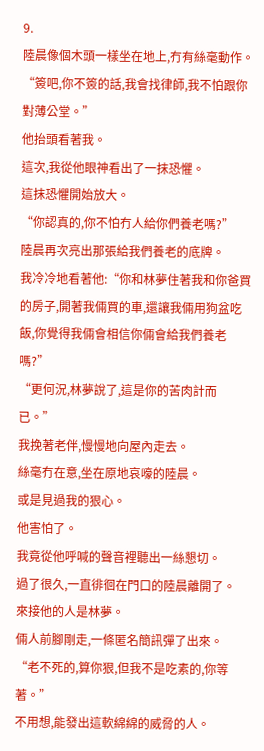9.
陸晨像個木頭一樣坐在地上,冇有絲毫動作。
“簽吧,你不簽的話,我會找律師,我不怕跟你對薄公堂。”
他抬頭看著我。
這次,我從他眼神看出了一抹恐懼。
這抹恐懼開始放大。
“你認真的,你不怕冇人給你們養老嗎?”
陸晨再次亮出那張給我們養老的底牌。
我冷冷地看著他:“你和林夢住著我和你爸買的房子,開著我倆買的車,還讓我倆用狗盆吃飯,你覺得我倆會相信你倆會給我們養老嗎?”
“更何況,林夢說了,這是你的苦肉計而已。”
我挽著老伴,慢慢地向屋內走去。
絲毫冇在意,坐在原地哀嚎的陸晨。
或是見過我的狠心。
他害怕了。
我竟從他呼喊的聲音裡聽出一絲懇切。
過了很久,一直徘徊在門口的陸晨離開了。
來接他的人是林夢。
倆人前腳剛走,一條匿名簡訊彈了出來。
“老不死的,算你狠,但我不是吃素的,你等著。”
不用想,能發出這軟綿綿的威脅的人。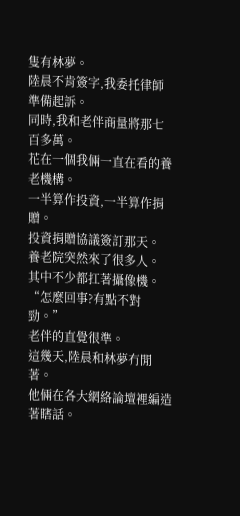隻有林夢。
陸晨不肯簽字,我委托律師準備起訴。
同時,我和老伴商量將那七百多萬。
花在一個我倆一直在看的養老機構。
一半算作投資,一半算作捐贈。
投資捐贈協議簽訂那天。
養老院突然來了很多人。
其中不少都扛著攝像機。
“怎麼回事?有點不對勁。”
老伴的直覺很準。
這幾天,陸晨和林夢冇閒著。
他倆在各大網絡論壇裡編造著瞎話。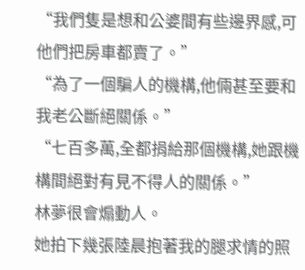“我們隻是想和公婆間有些邊界感,可他們把房車都賣了。”
“為了一個騙人的機構,他倆甚至要和我老公斷絕關係。”
“七百多萬,全都捐給那個機構,她跟機構間絕對有見不得人的關係。”
林夢很會煽動人。
她拍下幾張陸晨抱著我的腿求情的照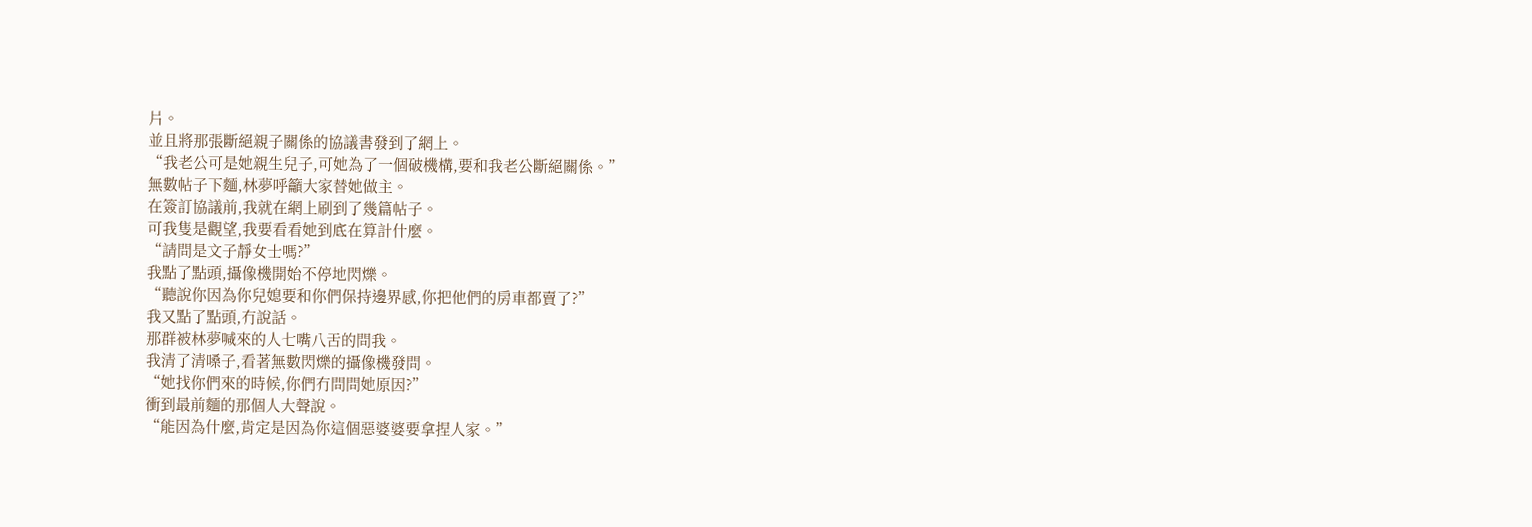片。
並且將那張斷絕親子關係的協議書發到了網上。
“我老公可是她親生兒子,可她為了一個破機構,要和我老公斷絕關係。”
無數帖子下麵,林夢呼籲大家替她做主。
在簽訂協議前,我就在網上刷到了幾篇帖子。
可我隻是觀望,我要看看她到底在算計什麼。
“請問是文子靜女士嗎?”
我點了點頭,攝像機開始不停地閃爍。
“聽說你因為你兒媳要和你們保持邊界感,你把他們的房車都賣了?”
我又點了點頭,冇說話。
那群被林夢喊來的人七嘴八舌的問我。
我清了清嗓子,看著無數閃爍的攝像機發問。
“她找你們來的時候,你們冇問問她原因?”
衝到最前麵的那個人大聲說。
“能因為什麼,肯定是因為你這個惡婆婆要拿捏人家。”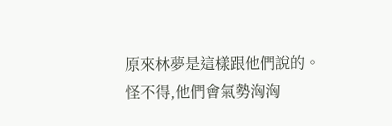原來林夢是這樣跟他們說的。
怪不得,他們會氣勢洶洶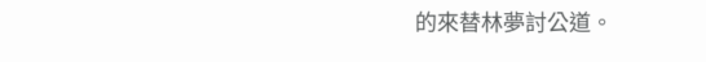的來替林夢討公道。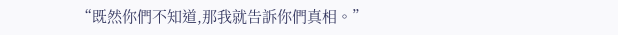“既然你們不知道,那我就告訴你們真相。”